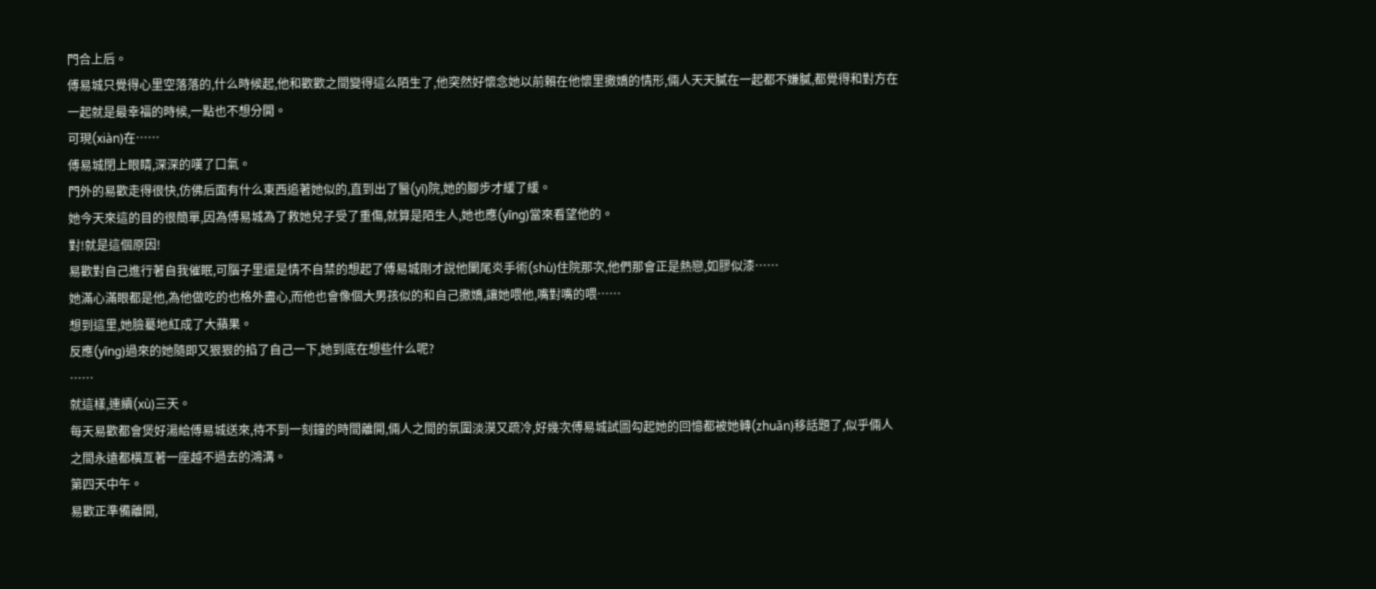門合上后。
傅易城只覺得心里空落落的,什么時候起,他和歡歡之間變得這么陌生了,他突然好懷念她以前賴在他懷里撒嬌的情形,倆人天天膩在一起都不嫌膩,都覺得和對方在一起就是最幸福的時候,一點也不想分開。
可現(xiàn)在……
傅易城閉上眼睛,深深的嘆了口氣。
門外的易歡走得很快,仿佛后面有什么東西追著她似的,直到出了醫(yī)院,她的腳步才緩了緩。
她今天來這的目的很簡單,因為傅易城為了救她兒子受了重傷,就算是陌生人,她也應(yīng)當來看望他的。
對!就是這個原因!
易歡對自己進行著自我催眠,可腦子里還是情不自禁的想起了傅易城剛才說他闌尾炎手術(shù)住院那次,他們那會正是熱戀,如膠似漆……
她滿心滿眼都是他,為他做吃的也格外盡心,而他也會像個大男孩似的和自己撒嬌,讓她喂他,嘴對嘴的喂……
想到這里,她臉驀地紅成了大蘋果。
反應(yīng)過來的她隨即又狠狠的掐了自己一下,她到底在想些什么呢?
……
就這樣,連續(xù)三天。
每天易歡都會煲好湯給傅易城送來,待不到一刻鐘的時間離開,倆人之間的氛圍淡漠又疏冷,好幾次傅易城試圖勾起她的回憶都被她轉(zhuǎn)移話題了,似乎倆人之間永遠都橫亙著一座越不過去的鴻溝。
第四天中午。
易歡正準備離開,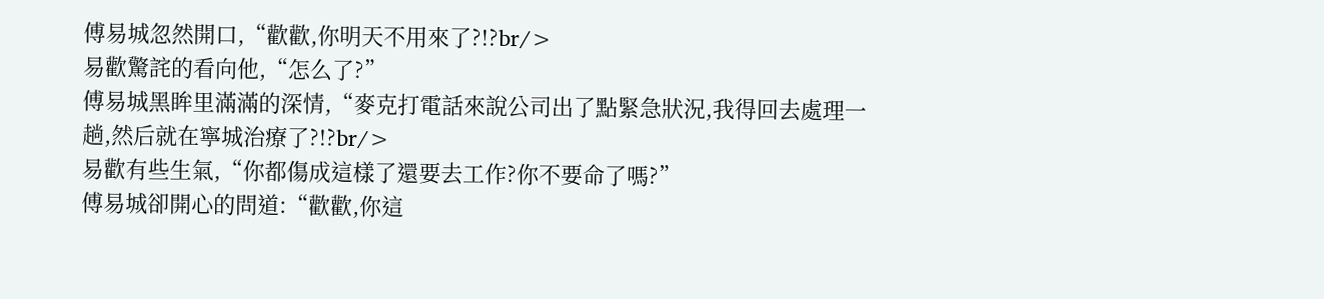傅易城忽然開口,“歡歡,你明天不用來了?!?br/>
易歡驚詫的看向他,“怎么了?”
傅易城黑眸里滿滿的深情,“麥克打電話來說公司出了點緊急狀況,我得回去處理一趟,然后就在寧城治療了?!?br/>
易歡有些生氣,“你都傷成這樣了還要去工作?你不要命了嗎?”
傅易城卻開心的問道:“歡歡,你這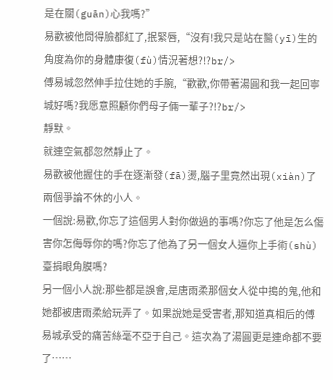是在關(guān)心我嗎?”
易歡被他問得臉都紅了,抿緊唇,“沒有!我只是站在醫(yī)生的角度為你的身體康復(fù)情況著想?!?br/>
傅易城忽然伸手拉住她的手腕,“歡歡,你帶著湯圓和我一起回寧城好嗎?我愿意照顧你們母子倆一輩子?!?br/>
靜默。
就連空氣都忽然靜止了。
易歡被他握住的手在逐漸發(fā)燙,腦子里竟然出現(xiàn)了兩個爭論不休的小人。
一個說:易歡,你忘了這個男人對你做過的事嗎?你忘了他是怎么傷害你怎侮辱你的嗎?你忘了他為了另一個女人逼你上手術(shù)臺捐眼角膜嗎?
另一個小人說:那些都是誤會,是唐雨柔那個女人從中搗的鬼,他和她都被唐雨柔給玩弄了。如果說她是受害者,那知道真相后的傅易城承受的痛苦絲毫不亞于自己。這次為了湯圓更是連命都不要了……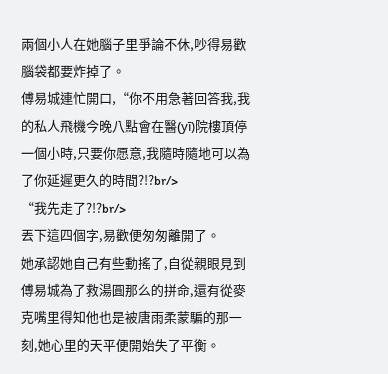兩個小人在她腦子里爭論不休,吵得易歡腦袋都要炸掉了。
傅易城連忙開口,“你不用急著回答我,我的私人飛機今晚八點會在醫(yī)院樓頂停一個小時,只要你愿意,我隨時隨地可以為了你延遲更久的時間?!?br/>
“我先走了?!?br/>
丟下這四個字,易歡便匆匆離開了。
她承認她自己有些動搖了,自從親眼見到傅易城為了救湯圓那么的拼命,還有從麥克嘴里得知他也是被唐雨柔蒙騙的那一刻,她心里的天平便開始失了平衡。